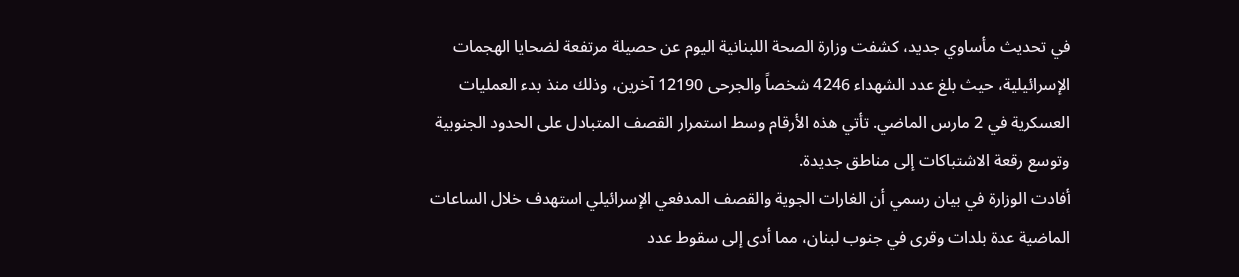في تحديث مأساوي جديد، كشفت وزارة الصحة اللبنانية اليوم عن حصيلة مرتفعة لضحايا الهجمات الإسرائيلية، حيث بلغ عدد الشهداء 4246 شخصاً والجرحى 12190 آخرين، وذلك منذ بدء العمليات العسكرية في 2 مارس الماضي. تأتي هذه الأرقام وسط استمرار القصف المتبادل على الحدود الجنوبية وتوسع رقعة الاشتباكات إلى مناطق جديدة.
أفادت الوزارة في بيان رسمي أن الغارات الجوية والقصف المدفعي الإسرائيلي استهدف خلال الساعات الماضية عدة بلدات وقرى في جنوب لبنان، مما أدى إلى سقوط عدد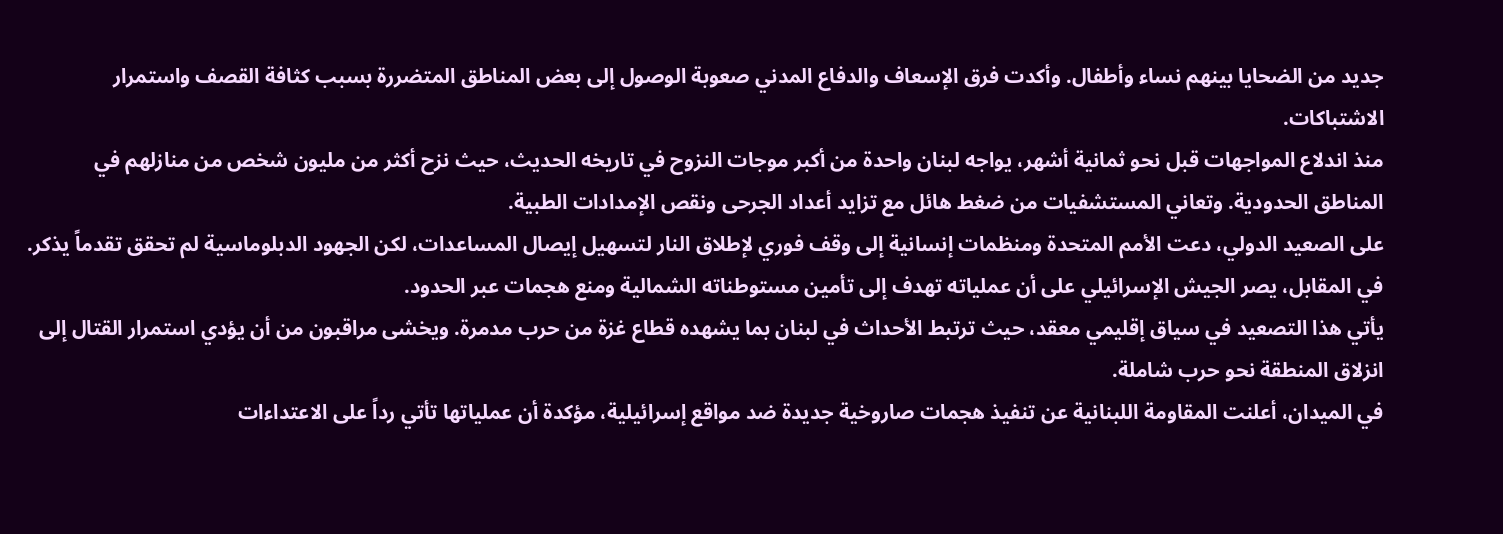جديد من الضحايا بينهم نساء وأطفال. وأكدت فرق الإسعاف والدفاع المدني صعوبة الوصول إلى بعض المناطق المتضررة بسبب كثافة القصف واستمرار الاشتباكات.
منذ اندلاع المواجهات قبل نحو ثمانية أشهر، يواجه لبنان واحدة من أكبر موجات النزوح في تاريخه الحديث، حيث نزح أكثر من مليون شخص من منازلهم في المناطق الحدودية. وتعاني المستشفيات من ضغط هائل مع تزايد أعداد الجرحى ونقص الإمدادات الطبية.
على الصعيد الدولي، دعت الأمم المتحدة ومنظمات إنسانية إلى وقف فوري لإطلاق النار لتسهيل إيصال المساعدات، لكن الجهود الدبلوماسية لم تحقق تقدماً يذكر. في المقابل، يصر الجيش الإسرائيلي على أن عملياته تهدف إلى تأمين مستوطناته الشمالية ومنع هجمات عبر الحدود.
يأتي هذا التصعيد في سياق إقليمي معقد، حيث ترتبط الأحداث في لبنان بما يشهده قطاع غزة من حرب مدمرة. ويخشى مراقبون من أن يؤدي استمرار القتال إلى انزلاق المنطقة نحو حرب شاملة.
في الميدان، أعلنت المقاومة اللبنانية عن تنفيذ هجمات صاروخية جديدة ضد مواقع إسرائيلية، مؤكدة أن عملياتها تأتي رداً على الاعتداءات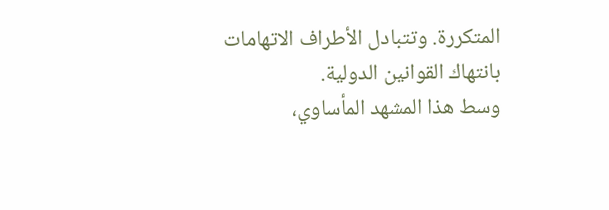المتكررة. وتتبادل الأطراف الاتهامات بانتهاك القوانين الدولية.
وسط هذا المشهد المأساوي،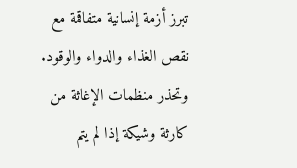تبرز أزمة إنسانية متفاقمة مع نقص الغذاء والدواء والوقود. وتحذر منظمات الإغاثة من كارثة وشيكة إذا لم يتم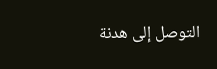التوصل إلى هدنة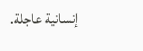إنسانية عاجلة.